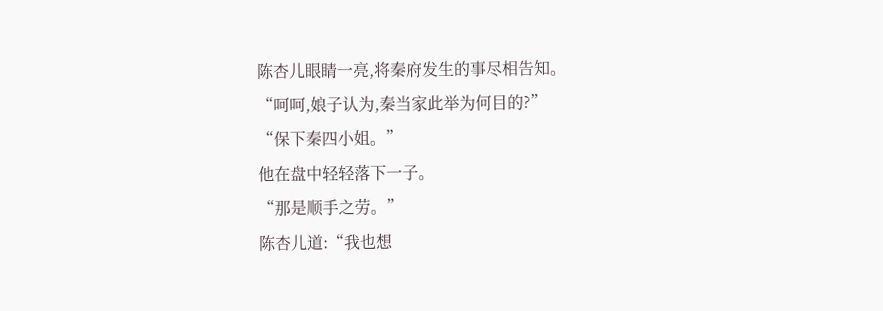陈杏儿眼睛一亮,将秦府发生的事尽相告知。
“呵呵,娘子认为,秦当家此举为何目的?”
“保下秦四小姐。”
他在盘中轻轻落下一子。
“那是顺手之劳。”
陈杏儿道:“我也想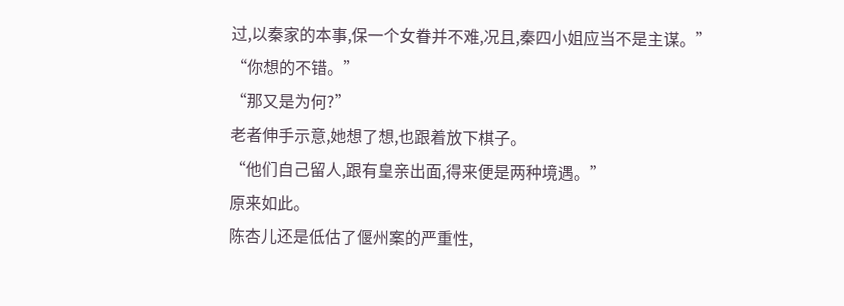过,以秦家的本事,保一个女眷并不难,况且,秦四小姐应当不是主谋。”
“你想的不错。”
“那又是为何?”
老者伸手示意,她想了想,也跟着放下棋子。
“他们自己留人,跟有皇亲出面,得来便是两种境遇。”
原来如此。
陈杏儿还是低估了偃州案的严重性,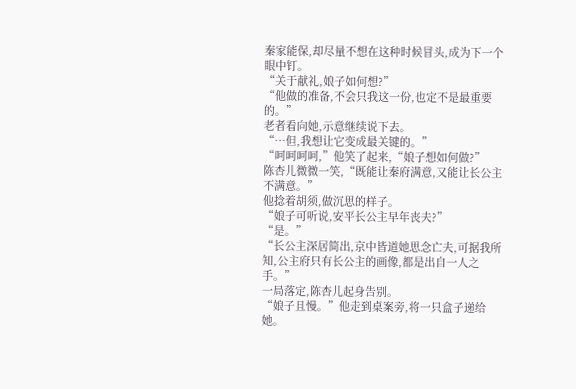秦家能保,却尽量不想在这种时候冒头,成为下一个眼中钉。
“关于献礼,娘子如何想?”
“他做的准备,不会只我这一份,也定不是最重要的。”
老者看向她,示意继续说下去。
“…但,我想让它变成最关键的。”
“呵呵呵呵,”他笑了起来,“娘子想如何做?”
陈杏儿微微一笑,“既能让秦府满意,又能让长公主不满意。”
他捻着胡须,做沉思的样子。
“娘子可听说,安平长公主早年丧夫?”
“是。”
“长公主深居简出,京中皆道她思念亡夫,可据我所知,公主府只有长公主的画像,都是出自一人之手。”
一局落定,陈杏儿起身告别。
“娘子且慢。”他走到桌案旁,将一只盒子递给她。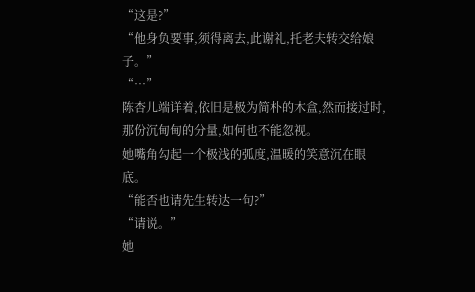“这是?”
“他身负要事,须得离去,此谢礼,托老夫转交给娘子。”
“…”
陈杏儿端详着,依旧是极为简朴的木盒,然而接过时,那份沉甸甸的分量,如何也不能忽视。
她嘴角勾起一个极浅的弧度,温暖的笑意沉在眼底。
“能否也请先生转达一句?”
“请说。”
她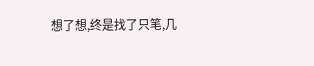想了想,终是找了只笔,几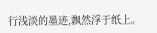行浅淡的墨迹,飘然浮于纸上。